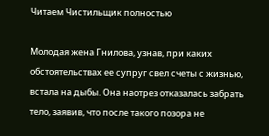Читаем Чистильщик полностью

Молодая жена Гнилова, узнав, при каких обстоятельствах ее супруг свел счеты с жизнью, встала на дыбы. Она наотрез отказалась забрать тело, заявив, что после такого позора не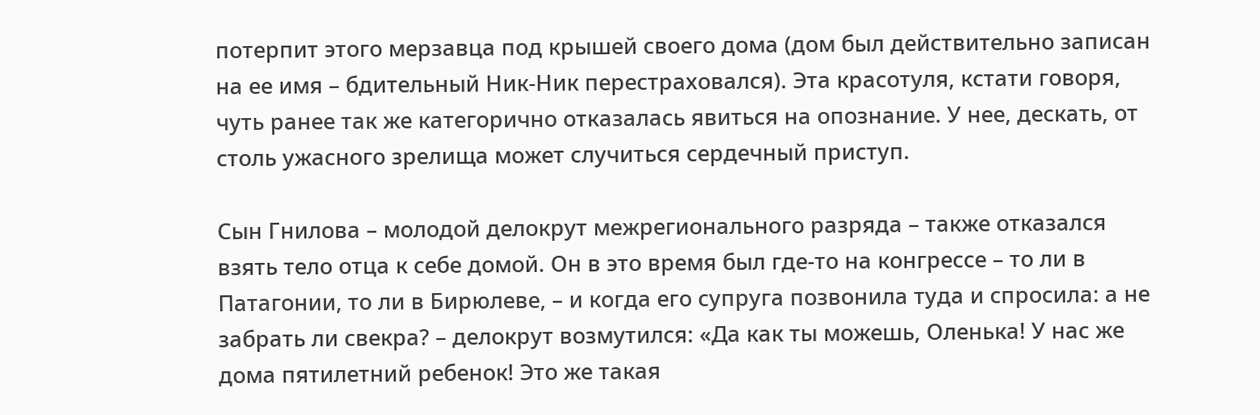потерпит этого мерзавца под крышей своего дома (дом был действительно записан на ее имя – бдительный Ник-Ник перестраховался). Эта красотуля, кстати говоря, чуть ранее так же категорично отказалась явиться на опознание. У нее, дескать, от столь ужасного зрелища может случиться сердечный приступ.

Сын Гнилова – молодой делокрут межрегионального разряда – также отказался взять тело отца к себе домой. Он в это время был где-то на конгрессе – то ли в Патагонии, то ли в Бирюлеве, – и когда его супруга позвонила туда и спросила: а не забрать ли свекра? – делокрут возмутился: «Да как ты можешь, Оленька! У нас же дома пятилетний ребенок! Это же такая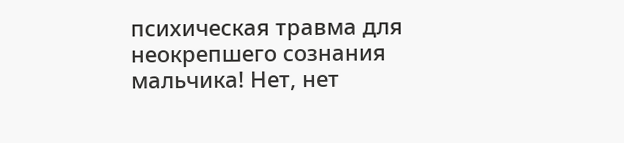психическая травма для неокрепшего сознания мальчика! Нет, нет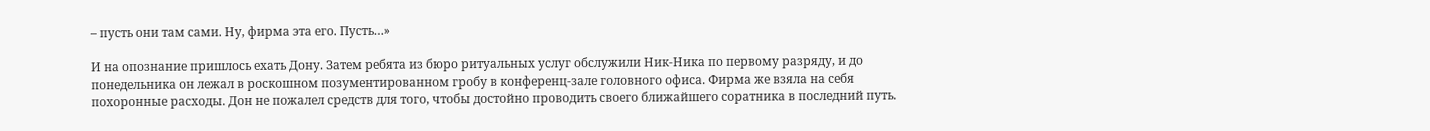– пусть они там сами. Ну, фирма эта его. Пусть…»

И на опознание пришлось ехать Дону. Затем ребята из бюро ритуальных услуг обслужили Ник-Ника по первому разряду, и до понедельника он лежал в роскошном позументированном гробу в конференц-зале головного офиса. Фирма же взяла на себя похоронные расходы. Дон не пожалел средств для того, чтобы достойно проводить своего ближайшего соратника в последний путь.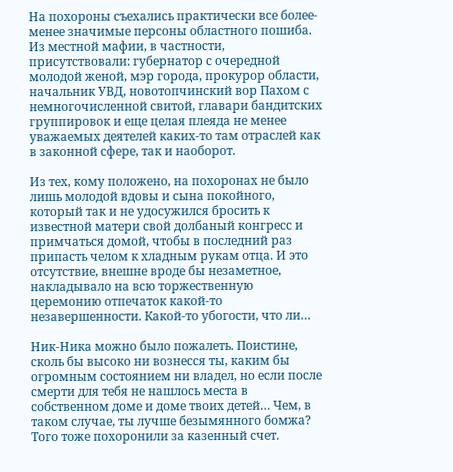На похороны съехались практически все более-менее значимые персоны областного пошиба. Из местной мафии, в частности, присутствовали: губернатор с очередной молодой женой, мэр города, прокурор области, начальник УВД, новотопчинский вор Пахом с немногочисленной свитой, главари бандитских группировок и еще целая плеяда не менее уважаемых деятелей каких-то там отраслей как в законной сфере, так и наоборот.

Из тех, кому положено, на похоронах не было лишь молодой вдовы и сына покойного, который так и не удосужился бросить к известной матери свой долбаный конгресс и примчаться домой, чтобы в последний раз припасть челом к хладным рукам отца. И это отсутствие, внешне вроде бы незаметное, накладывало на всю торжественную церемонию отпечаток какой-то незавершенности. Какой-то убогости, что ли…

Ник-Ника можно было пожалеть. Поистине, сколь бы высоко ни вознесся ты, каким бы огромным состоянием ни владел, но если после смерти для тебя не нашлось места в собственном доме и доме твоих детей… Чем, в таком случае, ты лучше безымянного бомжа? Того тоже похоронили за казенный счет.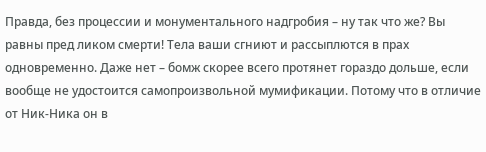Правда, без процессии и монументального надгробия – ну так что же? Вы равны пред ликом смерти! Тела ваши сгниют и рассыплются в прах одновременно. Даже нет – бомж скорее всего протянет гораздо дольше, если вообще не удостоится самопроизвольной мумификации. Потому что в отличие от Ник-Ника он в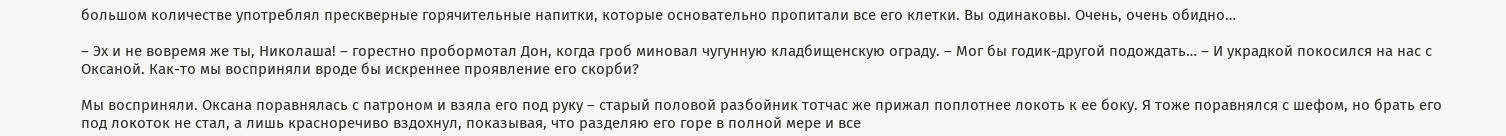большом количестве употреблял прескверные горячительные напитки, которые основательно пропитали все его клетки. Вы одинаковы. Очень, очень обидно…

– Эх и не вовремя же ты, Николаша! – горестно пробормотал Дон, когда гроб миновал чугунную кладбищенскую ограду. – Мог бы годик-другой подождать… – И украдкой покосился на нас с Оксаной. Как-то мы восприняли вроде бы искреннее проявление его скорби?

Мы восприняли. Оксана поравнялась с патроном и взяла его под руку – старый половой разбойник тотчас же прижал поплотнее локоть к ее боку. Я тоже поравнялся с шефом, но брать его под локоток не стал, а лишь красноречиво вздохнул, показывая, что разделяю его горе в полной мере и все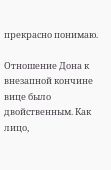прекрасно понимаю.

Отношение Дона к внезапной кончине вице было двойственным. Как лицо,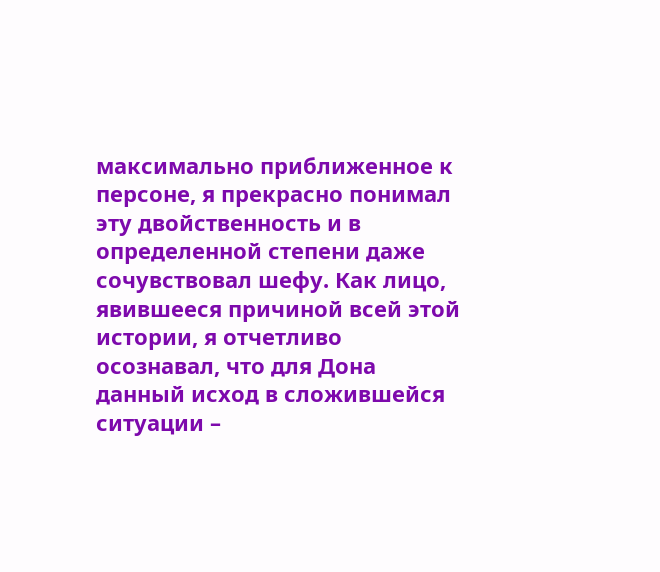максимально приближенное к персоне, я прекрасно понимал эту двойственность и в определенной степени даже сочувствовал шефу. Как лицо, явившееся причиной всей этой истории, я отчетливо осознавал, что для Дона данный исход в сложившейся ситуации –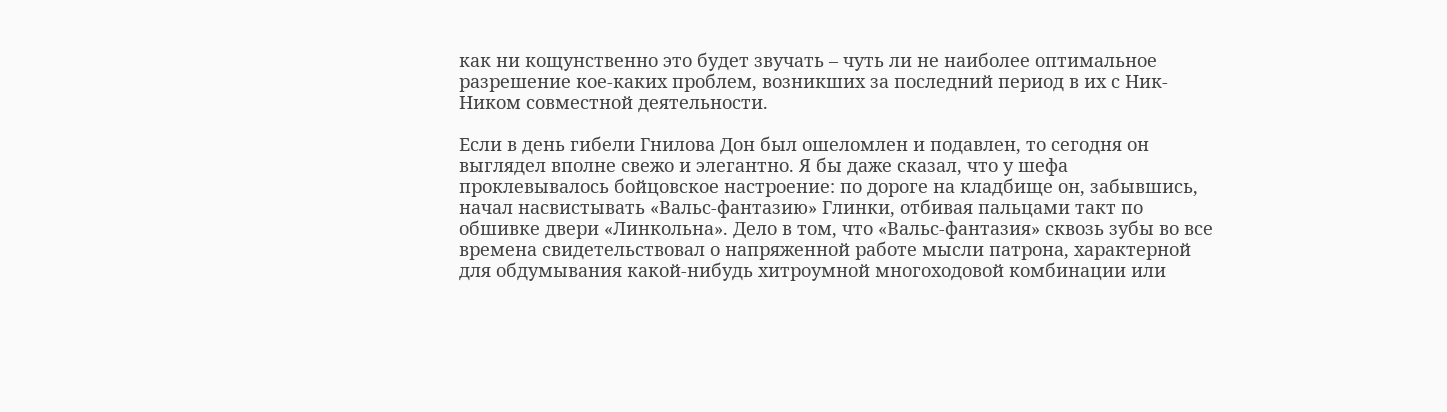как ни кощунственно это будет звучать – чуть ли не наиболее оптимальное разрешение кое-каких проблем, возникших за последний период в их с Ник-Ником совместной деятельности.

Если в день гибели Гнилова Дон был ошеломлен и подавлен, то сегодня он выглядел вполне свежо и элегантно. Я бы даже сказал, что у шефа проклевывалось бойцовское настроение: по дороге на кладбище он, забывшись, начал насвистывать «Вальс-фантазию» Глинки, отбивая пальцами такт по обшивке двери «Линкольна». Дело в том, что «Вальс-фантазия» сквозь зубы во все времена свидетельствовал о напряженной работе мысли патрона, характерной для обдумывания какой-нибудь хитроумной многоходовой комбинации или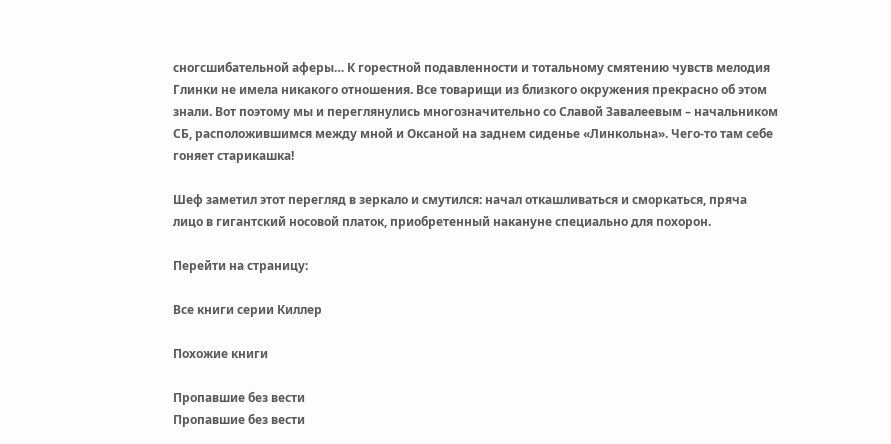сногсшибательной аферы… К горестной подавленности и тотальному смятению чувств мелодия Глинки не имела никакого отношения. Все товарищи из близкого окружения прекрасно об этом знали. Вот поэтому мы и переглянулись многозначительно со Славой Завалеевым – начальником СБ, расположившимся между мной и Оксаной на заднем сиденье «Линкольна». Чего-то там себе гоняет старикашка!

Шеф заметил этот перегляд в зеркало и смутился: начал откашливаться и сморкаться, пряча лицо в гигантский носовой платок, приобретенный накануне специально для похорон.

Перейти на страницу:

Все книги серии Киллер

Похожие книги

Пропавшие без вести
Пропавшие без вести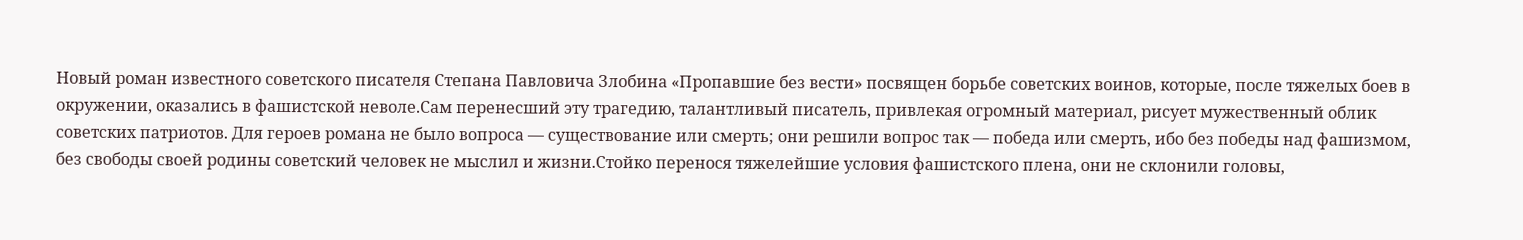Новый роман известного советского писателя Степана Павловича Злобина «Пропавшие без вести» посвящен борьбе советских воинов, которые, после тяжелых боев в окружении, оказались в фашистской неволе.Сам перенесший эту трагедию, талантливый писатель, привлекая огромный материал, рисует мужественный облик советских патриотов. Для героев романа не было вопроса — существование или смерть; они решили вопрос так — победа или смерть, ибо без победы над фашизмом, без свободы своей родины советский человек не мыслил и жизни.Стойко перенося тяжелейшие условия фашистского плена, они не склонили головы,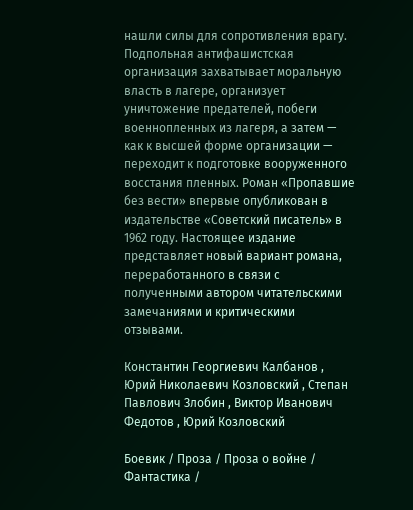нашли силы для сопротивления врагу. Подпольная антифашистская организация захватывает моральную власть в лагере, организует уничтожение предателей, побеги военнопленных из лагеря, а затем — как к высшей форме организации — переходит к подготовке вооруженного восстания пленных. Роман «Пропавшие без вести» впервые опубликован в издательстве «Советский писатель» в 1962 году. Настоящее издание представляет новый вариант романа, переработанного в связи с полученными автором читательскими замечаниями и критическими отзывами.

Константин Георгиевич Калбанов , Юрий Николаевич Козловский , Степан Павлович Злобин , Виктор Иванович Федотов , Юрий Козловский

Боевик / Проза / Проза о войне / Фантастика /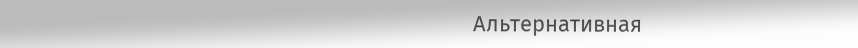Альтернативная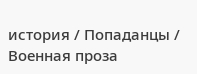история / Попаданцы / Военная проза